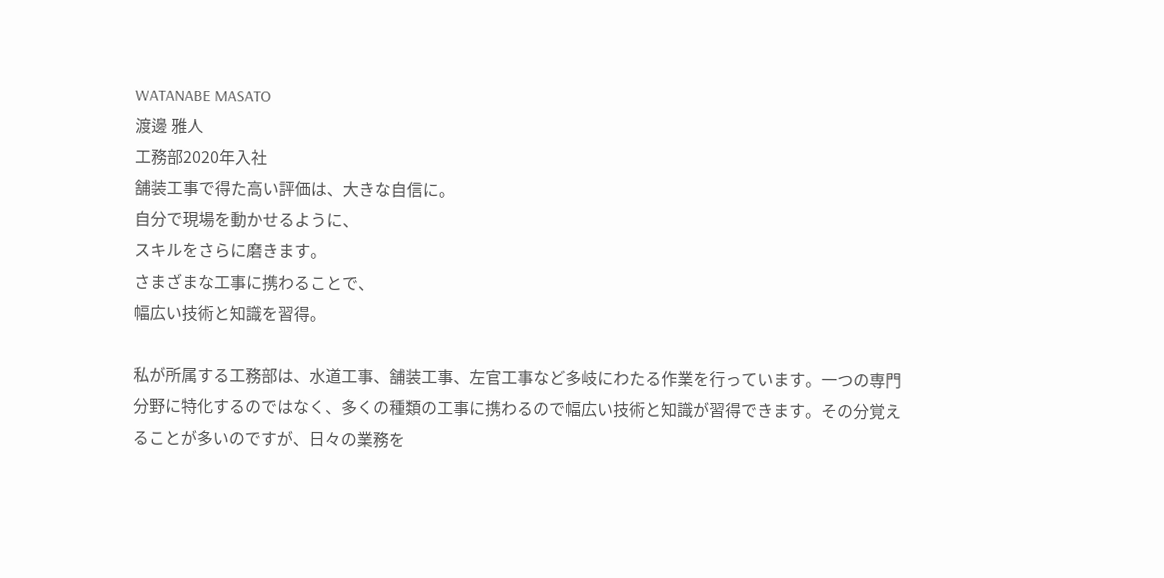WATANABE MASATO
渡邊 雅人
工務部2020年入社
舗装工事で得た高い評価は、大きな自信に。
自分で現場を動かせるように、
スキルをさらに磨きます。
さまざまな工事に携わることで、
幅広い技術と知識を習得。

私が所属する工務部は、水道工事、舗装工事、左官工事など多岐にわたる作業を行っています。一つの専門分野に特化するのではなく、多くの種類の工事に携わるので幅広い技術と知識が習得できます。その分覚えることが多いのですが、日々の業務を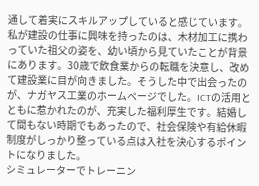通して着実にスキルアップしていると感じています。
私が建設の仕事に興味を持ったのは、木材加工に携わっていた祖父の姿を、幼い頃から見ていたことが背景にあります。30歳で飲食業からの転職を決意し、改めて建設業に目が向きました。そうした中で出会ったのが、ナガヤス工業のホームページでした。ICTの活用とともに惹かれたのが、充実した福利厚生です。結婚して間もない時期でもあったので、社会保険や有給休暇制度がしっかり整っている点は入社を決心するポイントになりました。
シミュレーターでトレーニン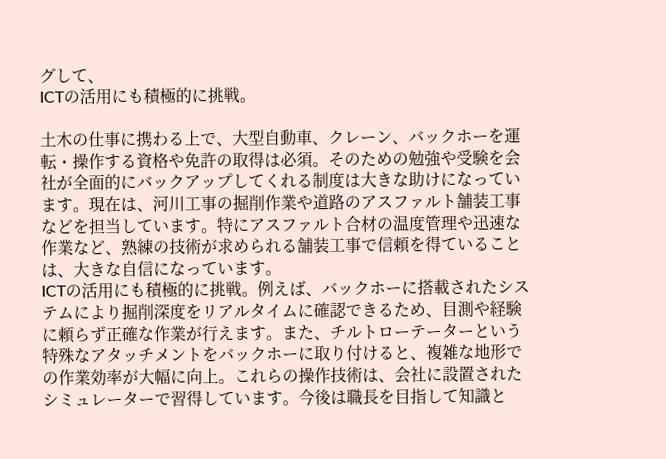グして、
ICTの活用にも積極的に挑戦。

土木の仕事に携わる上で、大型自動車、クレーン、バックホーを運転・操作する資格や免許の取得は必須。そのための勉強や受験を会社が全面的にバックアップしてくれる制度は大きな助けになっています。現在は、河川工事の掘削作業や道路のアスファルト舗装工事などを担当しています。特にアスファルト合材の温度管理や迅速な作業など、熟練の技術が求められる舗装工事で信頼を得ていることは、大きな自信になっています。
ICTの活用にも積極的に挑戦。例えば、バックホーに搭載されたシステムにより掘削深度をリアルタイムに確認できるため、目測や経験に頼らず正確な作業が行えます。また、チルトローテーターという特殊なアタッチメントをバックホーに取り付けると、複雑な地形での作業効率が大幅に向上。これらの操作技術は、会社に設置されたシミュレーターで習得しています。今後は職長を目指して知識と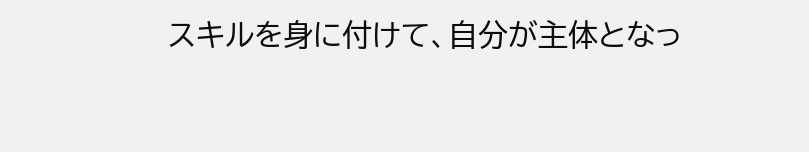スキルを身に付けて、自分が主体となっ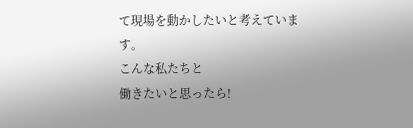て現場を動かしたいと考えています。
こんな私たちと
働きたいと思ったら!